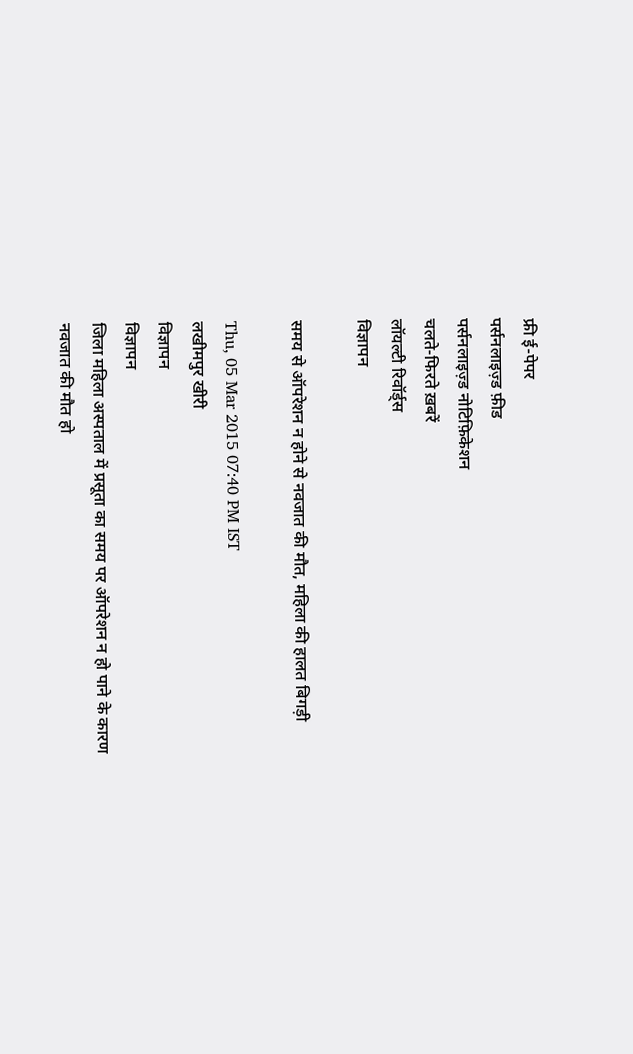फ्री ई-पेपर
पर्सनलाइज़्ड फ़ीड
पर्सनलाइज़्ड नोटिफ़िकेशन
चलते-फिरते ख़बरें
लॉयल्टी रिवॉर्ड्स
विज्ञापन

समय से ऑपरेशन न होने से नवजात की मौत, महिला की हालत बिगड़ी

Thu, 05 Mar 2015 07:40 PM IST
लखीमपुर खीरी
विज्ञापन
विज्ञापन
जिला महिला अस्पताल में प्रसूता का समय पर ऑपरेशन न हो पाने के कारण नवजात की मौत हो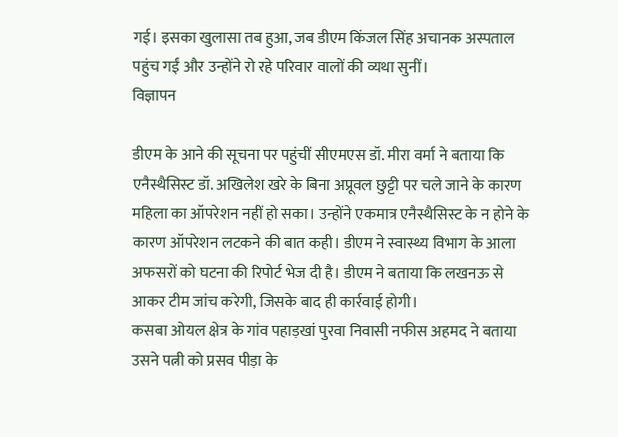गई। इसका खुलासा तब हुआ, जब डीएम किंजल सिंह अचानक अस्पताल पहुंच गईं और उन्होंने रो रहे परिवार वालों की व्यथा सुनीं।
विज्ञापन

डीएम के आने की सूचना पर पहुंचीं सीएमएस डॉ. मीरा वर्मा ने बताया कि एनैस्थैसिस्ट डॉ. अखिलेश खरे के बिना अप्रूवल छुट्टी पर चले जाने के कारण महिला का ऑपरेशन नहीं हो सका। उन्होंने एकमात्र एनैस्थैसिस्ट के न होने के कारण ऑपरेशन लटकने की बात कही। डीएम ने स्वास्थ्य विभाग के आला अफसरों को घटना की रिपोर्ट भेज दी है। डीएम ने बताया कि लखनऊ से आकर टीम जांच करेगी, जिसके बाद ही कार्रवाई होगी।
कसबा ओयल क्षेत्र के गांव पहाड़खां पुरवा निवासी नफीस अहमद ने बताया उसने पत्नी को प्रसव पीड़ा के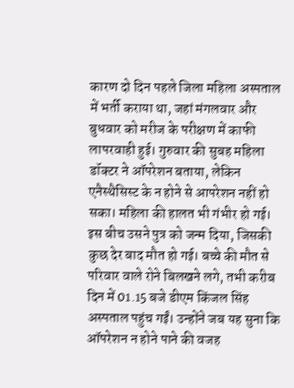कारण दो दिन पहले जिला महिला अस्पताल में भर्ती कराया था, जहां मंगलवार और बुधवार को मरीज के परीक्षण में काफी लापरवाही हुई। गुरुवार की सुबह महिला डॉक्टर ने ऑपरेशन बताया, लेकिन एनैस्थैसिस्ट के न होने से आपरेशन नहीं हो सका। महिला की हालत भी गंभीर हो गई। इस बीच उसने पुत्र को जन्म दिया, जिसकी कुछ देर बाद मौत हो गई। बच्चे की मौत से परिवार वाले रोने बिलखने लगे, तभी करीब दिन में 01.15 बजे डीएम किंजल सिंह अस्पताल पहुंच गईं। उन्होंने जब यह सुना कि ऑपरेशन न होने पाने की वजह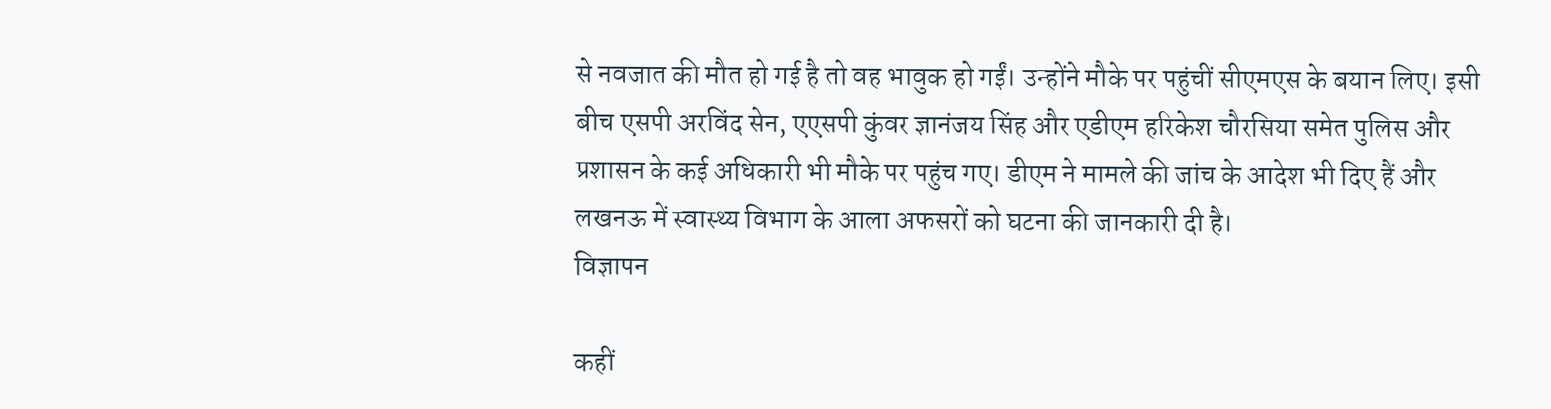से नवजात की मौत हो गई है तो वह भावुक हो गईं। उन्होंने मौके पर पहुंचीं सीएमएस के बयान लिए। इसी बीच एसपी अरविंद सेन, एएसपी कुंवर ज्ञानंजय सिंह और एडीएम हरिकेश चौरसिया समेत पुलिस और प्रशासन के कई अधिकारी भी मौके पर पहुंच गए। डीएम ने मामले की जांच के आदेश भी दिए हैं और लखनऊ में स्वास्थ्य विभाग के आला अफसरों को घटना की जानकारी दी है।
विज्ञापन

कहीं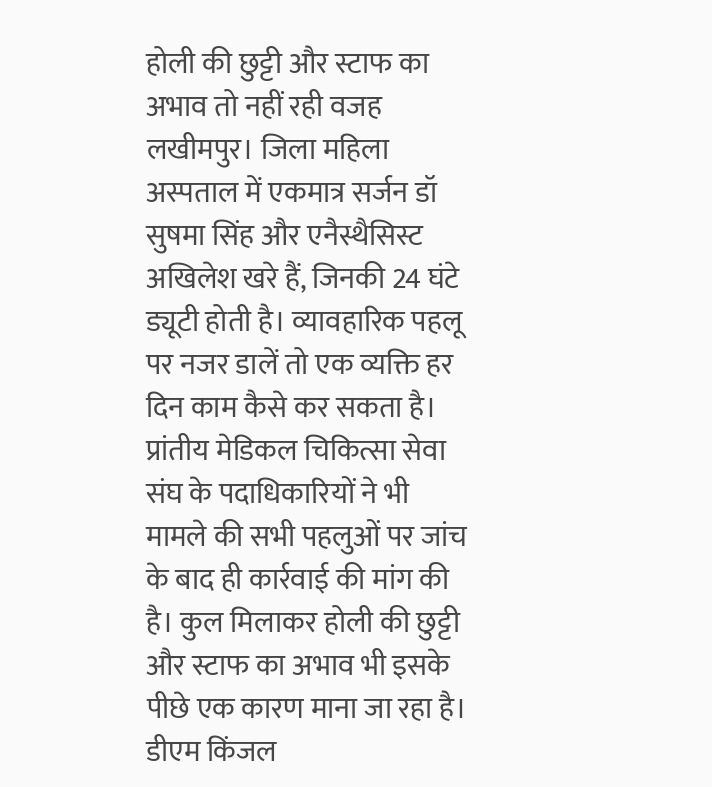होली की छुट्टी और स्टाफ का अभाव तो नहीं रही वजह
लखीमपुर। जिला महिला अस्पताल में एकमात्र सर्जन डॉ सुषमा सिंह और एनैस्थैसिस्ट  अखिलेश खरे हैं, जिनकी 24 घंटे ड्यूटी होती है। व्यावहारिक पहलू पर नजर डालें तो एक व्यक्ति हर दिन काम कैसे कर सकता है। प्रांतीय मेडिकल चिकित्सा सेवा संघ के पदाधिकारियों ने भी मामले की सभी पहलुओं पर जांच के बाद ही कार्रवाई की मांग की है। कुल मिलाकर होली की छुट्टी और स्टाफ का अभाव भी इसके पीछे एक कारण माना जा रहा है।
डीएम किंजल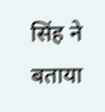सिंह ने बताया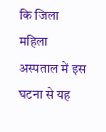कि जिला महिला अस्पताल में इस घटना से यह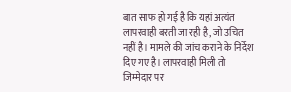बात साफ हो गई है कि यहां अत्यंत लापरवाही बरती जा रही है, जो उचित नहीं है। मामले की जांच कराने के निर्देश दिए गए है। लापरवाही मिली तो जिम्मेदार पर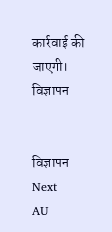कार्रवाई की जाएगी।
विज्ञापन


विज्ञापन
Next
AU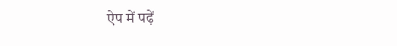ऐप में पढ़ें